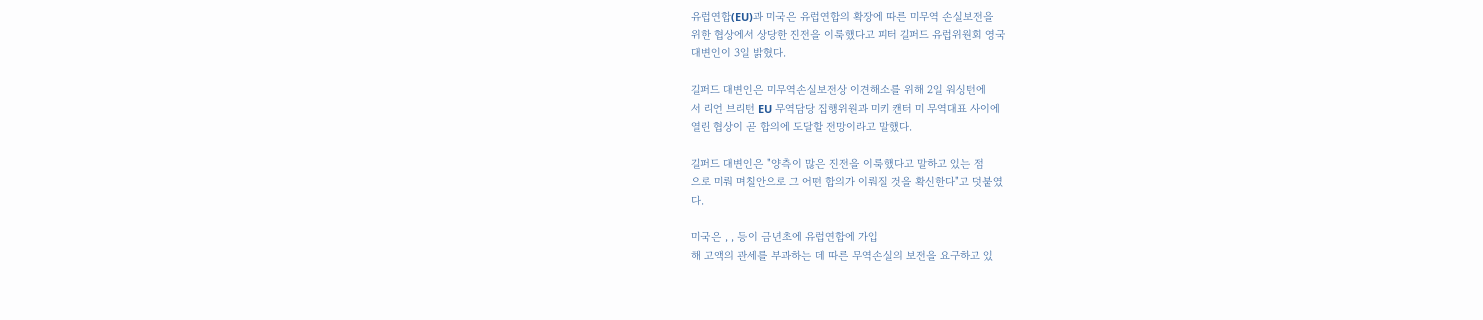유럽연합(EU)과 미국은 유럽연합의 확장에 따른 미무역 손실보전을
위한 협상에서 상당한 진전을 이룩했다고 피터 길퍼드 유럽위원회 영국
대변인이 3일 밝혔다.

길퍼드 대변인은 미무역손실보전상 이견해소를 위해 2일 워싱턴에
서 리언 브리턴 EU 무역담당 집행위원과 미키 캔터 미 무역대표 사이에
열린 협상이 곧 합의에 도달할 전망이라고 말했다.

길퍼드 대변인은 "양측이 많은 진전을 이룩했다고 말하고 있는 점
으로 미뤄 며칠안으로 그 어떤 합의가 이뤄질 것을 확신한다"고 덧붙였
다.

미국은 , , 등이 금년초에 유럽연합에 가입
해 고액의 관세를 부과하는 데 따른 무역손실의 보전을 요구하고 있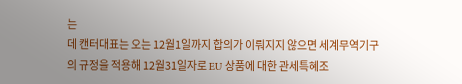는
데 캔터대표는 오는 12월1일까지 합의가 이뤄지지 않으면 세계무역기구
의 규정을 적용해 12월31일자로 EU 상품에 대한 관세특혜조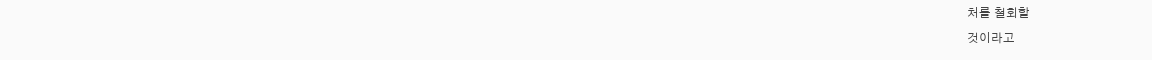처를 철회할
것이라고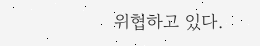위협하고 있다.